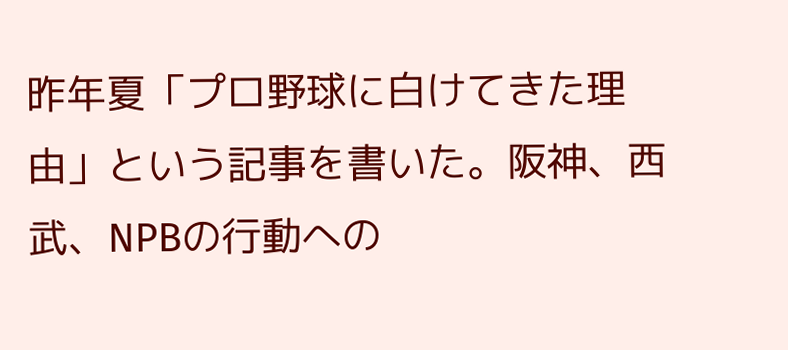昨年夏「プロ野球に白けてきた理由」という記事を書いた。阪神、西武、NPBの行動への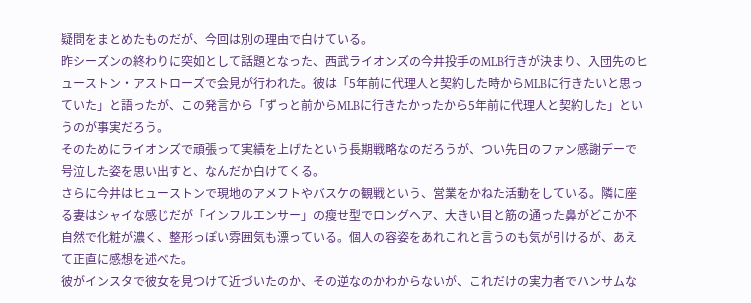疑問をまとめたものだが、今回は別の理由で白けている。
昨シーズンの終わりに突如として話題となった、西武ライオンズの今井投手のMLB行きが決まり、入団先のヒューストン・アストローズで会見が行われた。彼は「5年前に代理人と契約した時からMLBに行きたいと思っていた」と語ったが、この発言から「ずっと前からMLBに行きたかったから5年前に代理人と契約した」というのが事実だろう。
そのためにライオンズで頑張って実績を上げたという長期戦略なのだろうが、つい先日のファン感謝デーで号泣した姿を思い出すと、なんだか白けてくる。
さらに今井はヒューストンで現地のアメフトやバスケの観戦という、営業をかねた活動をしている。隣に座る妻はシャイな感じだが「インフルエンサー」の瘦せ型でロングヘア、大きい目と筋の通った鼻がどこか不自然で化粧が濃く、整形っぽい雰囲気も漂っている。個人の容姿をあれこれと言うのも気が引けるが、あえて正直に感想を述べた。
彼がインスタで彼女を見つけて近づいたのか、その逆なのかわからないが、これだけの実力者でハンサムな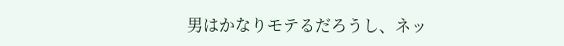男はかなりモテるだろうし、ネッ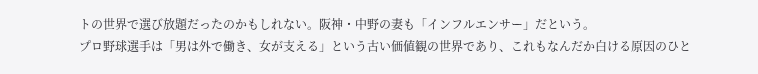トの世界で選び放題だったのかもしれない。阪神・中野の妻も「インフルエンサー」だという。
プロ野球選手は「男は外で働き、女が支える」という古い価値観の世界であり、これもなんだか白ける原因のひと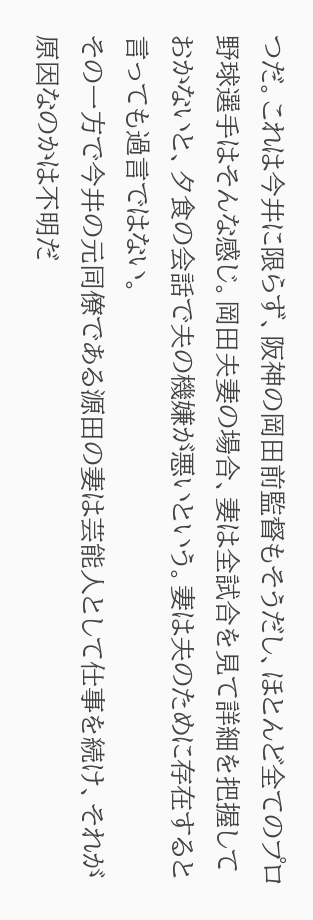つだ。これは今井に限らず、阪神の岡田前監督もそうだし、ほとんど全てのプロ野球選手はそんな感じ。岡田夫妻の場合、妻は全試合を見て詳細を把握しておかないと、夕食の会話で夫の機嫌が悪いという。妻は夫のために存在すると言っても過言ではない。
その一方で今井の元同僚である源田の妻は芸能人として仕事を続け、それが原因なのかは不明だ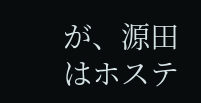が、源田はホステ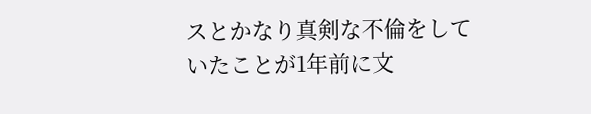スとかなり真剣な不倫をしていたことが1年前に文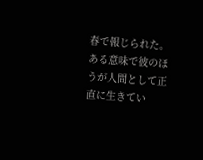春で報じられた。ある意味で彼のほうが人間として正直に生きてい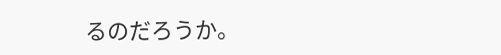るのだろうか。